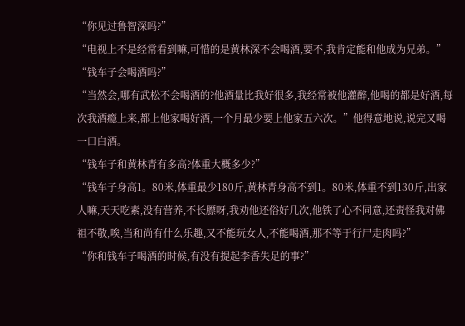“你见过鲁智深吗?”
“电视上不是经常看到嘛,可惜的是黄林深不会喝酒,要不,我肯定能和他成为兄弟。”
“钱车子会喝酒吗?”
“当然会,哪有武松不会喝酒的?他酒量比我好很多,我经常被他灌醉,他喝的都是好酒,每次我酒瘾上来,都上他家喝好酒,一个月最少要上他家五六次。”他得意地说,说完又喝一口白酒。
“钱车子和黄林青有多高?体重大概多少?”
“钱车子身高1。80米,体重最少180斤,黄林青身高不到1。80米,体重不到130斤,出家人嘛,天天吃素,没有营养,不长膘呀,我劝他还俗好几次,他铁了心不同意,还责怪我对佛祖不敬,唉,当和尚有什么乐趣,又不能玩女人,不能喝酒,那不等于行尸走肉吗?”
“你和钱车子喝酒的时候,有没有提起李香失足的事?”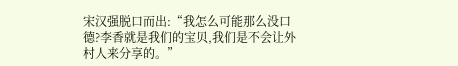宋汉强脱口而出:“我怎么可能那么没口德?李香就是我们的宝贝,我们是不会让外村人来分享的。”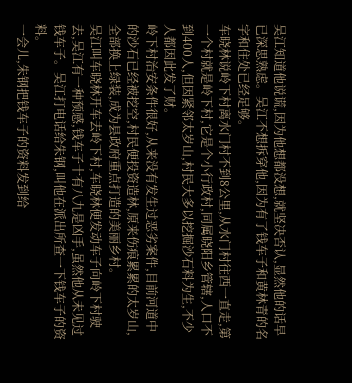吴江知道他说谎,因为他想都没想,就坚决否认,显然他的话早已深思熟虑。吴江不想拆穿他,因为有了钱车子和黄林青的名字和住处已经足够。
车晓林说岭下村离水门村不到8公里,从水门村往西一直走,第一个村就是岭下村,它是个小行政村,同属晓阳乡管辖,人口不到400人,但因紧邻太岁山,村民大多以挖掘沙石料为生,不少人都因此发了财。
岭下村治安条件很好,从来没有发生过恶劣案件,目前河道中的沙石已经被挖空,村民便投资造林,原来伤痕累累的太岁山,全部换上绿装,成为县政府重点打造的美丽乡村。
吴江叫车晓林开车去岭下村,车晓林便发动车子向岭下村驶去,吴江有一种预感,钱车子十有八九是凶手,虽然他从未见过钱车子。吴江打电话给朱钢,叫他在派出所查一下钱车子的资料。
一会儿,朱钢把钱车子的资料发到给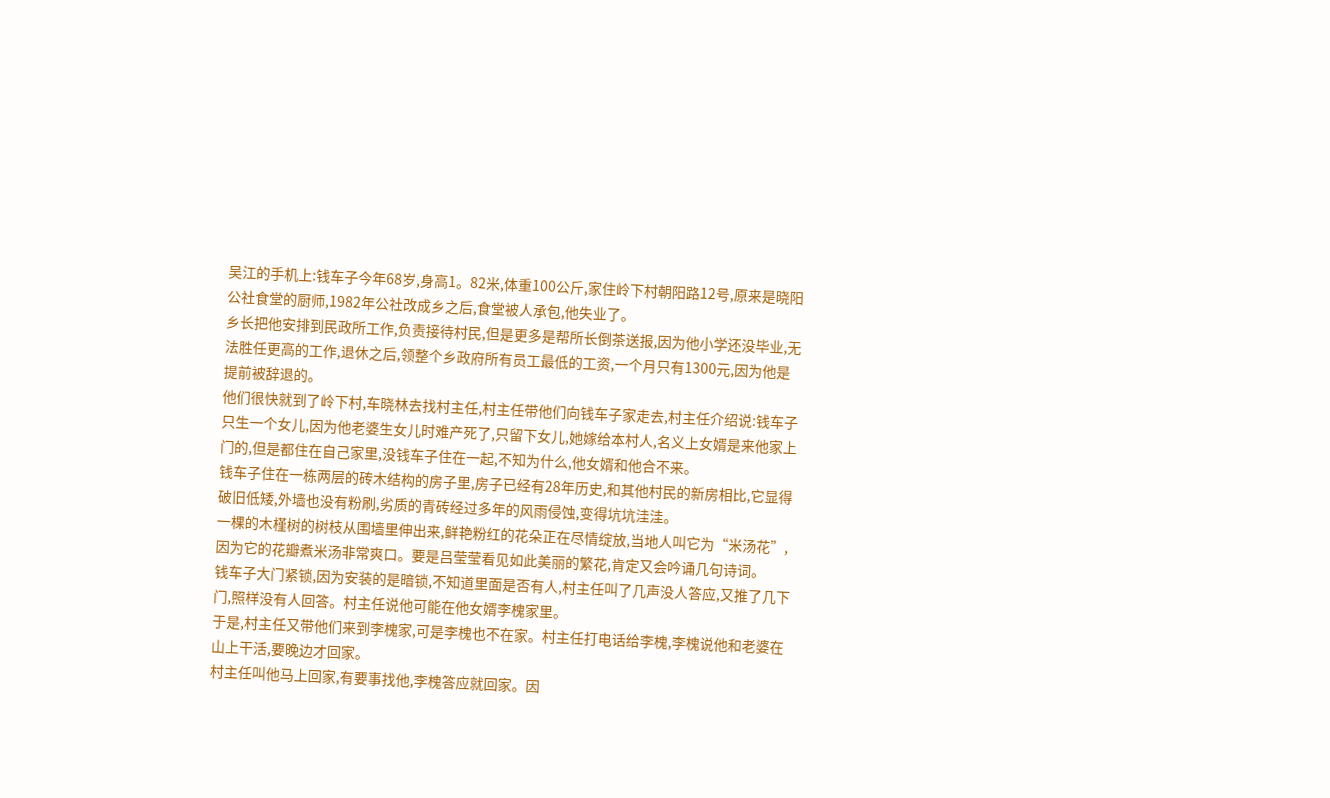吴江的手机上:钱车子今年68岁,身高1。82米,体重100公斤,家住岭下村朝阳路12号,原来是晓阳公社食堂的厨师,1982年公社改成乡之后,食堂被人承包,他失业了。
乡长把他安排到民政所工作,负责接待村民,但是更多是帮所长倒茶送报,因为他小学还没毕业,无法胜任更高的工作,退休之后,领整个乡政府所有员工最低的工资,一个月只有1300元,因为他是提前被辞退的。
他们很快就到了岭下村,车晓林去找村主任,村主任带他们向钱车子家走去,村主任介绍说:钱车子只生一个女儿,因为他老婆生女儿时难产死了,只留下女儿,她嫁给本村人,名义上女婿是来他家上门的,但是都住在自己家里,没钱车子住在一起,不知为什么,他女婿和他合不来。
钱车子住在一栋两层的砖木结构的房子里,房子已经有28年历史,和其他村民的新房相比,它显得破旧低矮,外墙也没有粉刷,劣质的青砖经过多年的风雨侵蚀,变得坑坑洼洼。
一棵的木槿树的树枝从围墙里伸出来,鲜艳粉红的花朵正在尽情绽放,当地人叫它为“米汤花”,因为它的花瓣煮米汤非常爽口。要是吕莹莹看见如此美丽的繁花,肯定又会吟诵几句诗词。
钱车子大门紧锁,因为安装的是暗锁,不知道里面是否有人,村主任叫了几声没人答应,又推了几下门,照样没有人回答。村主任说他可能在他女婿李槐家里。
于是,村主任又带他们来到李槐家,可是李槐也不在家。村主任打电话给李槐,李槐说他和老婆在山上干活,要晚边才回家。
村主任叫他马上回家,有要事找他,李槐答应就回家。因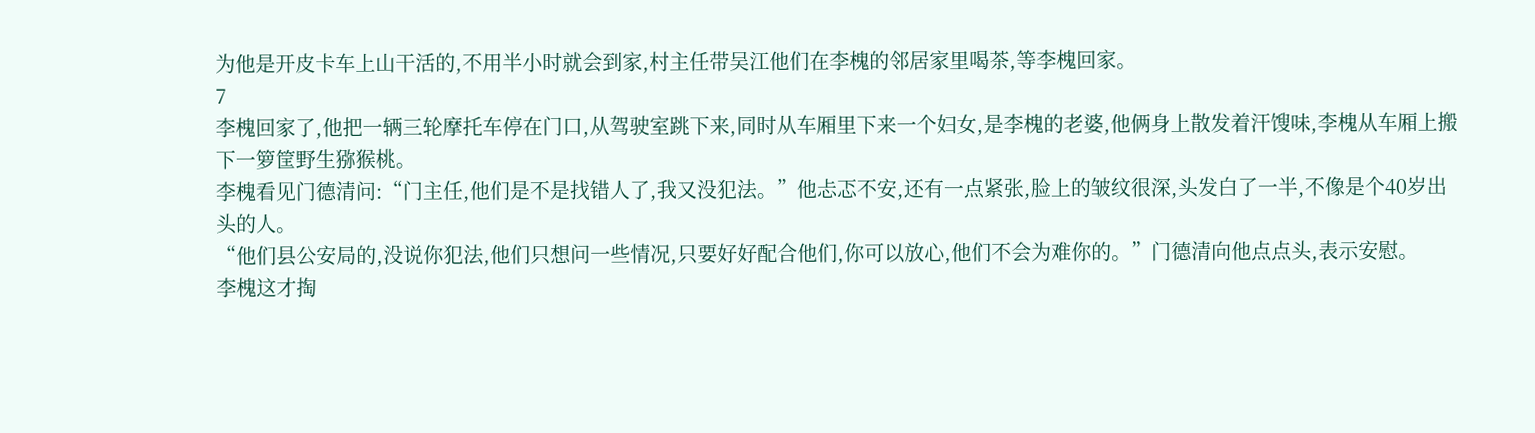为他是开皮卡车上山干活的,不用半小时就会到家,村主任带吴江他们在李槐的邻居家里喝茶,等李槐回家。
7
李槐回家了,他把一辆三轮摩托车停在门口,从驾驶室跳下来,同时从车厢里下来一个妇女,是李槐的老婆,他俩身上散发着汗馊味,李槐从车厢上搬下一箩筐野生猕猴桃。
李槐看见门德清问:“门主任,他们是不是找错人了,我又没犯法。”他忐忑不安,还有一点紧张,脸上的皱纹很深,头发白了一半,不像是个40岁出头的人。
“他们县公安局的,没说你犯法,他们只想问一些情况,只要好好配合他们,你可以放心,他们不会为难你的。”门德清向他点点头,表示安慰。
李槐这才掏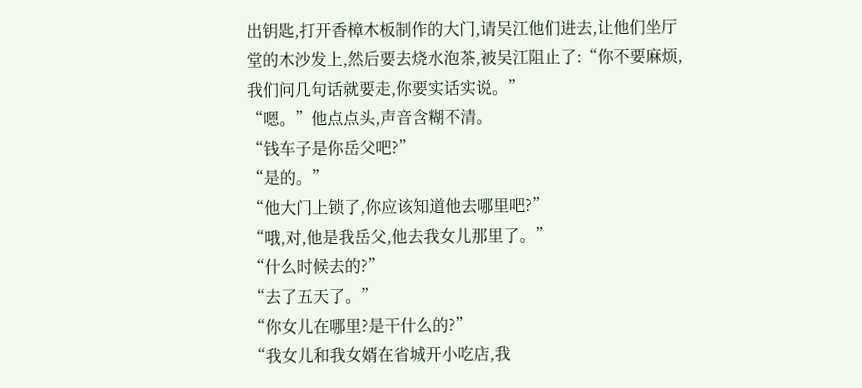出钥匙,打开香樟木板制作的大门,请吴江他们进去,让他们坐厅堂的木沙发上,然后要去烧水泡茶,被吴江阻止了:“你不要麻烦,我们问几句话就要走,你要实话实说。”
“嗯。”他点点头,声音含糊不清。
“钱车子是你岳父吧?”
“是的。”
“他大门上锁了,你应该知道他去哪里吧?”
“哦,对,他是我岳父,他去我女儿那里了。”
“什么时候去的?”
“去了五天了。”
“你女儿在哪里?是干什么的?”
“我女儿和我女婿在省城开小吃店,我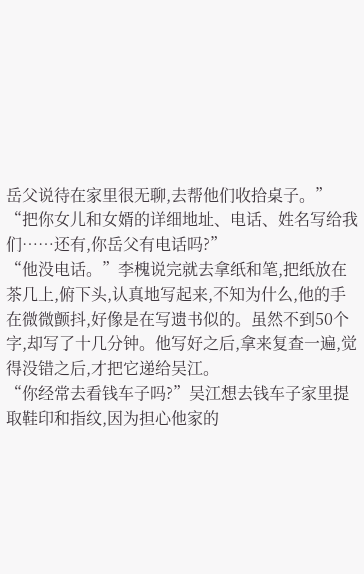岳父说待在家里很无聊,去帮他们收拾桌子。”
“把你女儿和女婿的详细地址、电话、姓名写给我们……还有,你岳父有电话吗?”
“他没电话。”李槐说完就去拿纸和笔,把纸放在茶几上,俯下头,认真地写起来,不知为什么,他的手在微微颤抖,好像是在写遗书似的。虽然不到50个字,却写了十几分钟。他写好之后,拿来复查一遍,觉得没错之后,才把它递给吴江。
“你经常去看钱车子吗?”吴江想去钱车子家里提取鞋印和指纹,因为担心他家的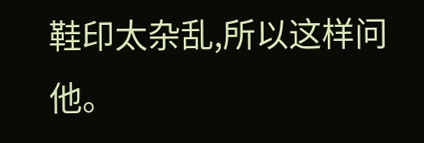鞋印太杂乱,所以这样问他。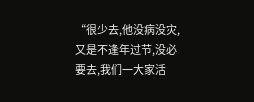“很少去,他没病没灾,又是不逢年过节,没必要去,我们一大家活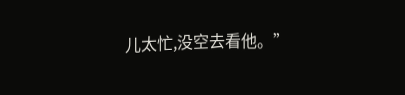儿太忙,没空去看他。”